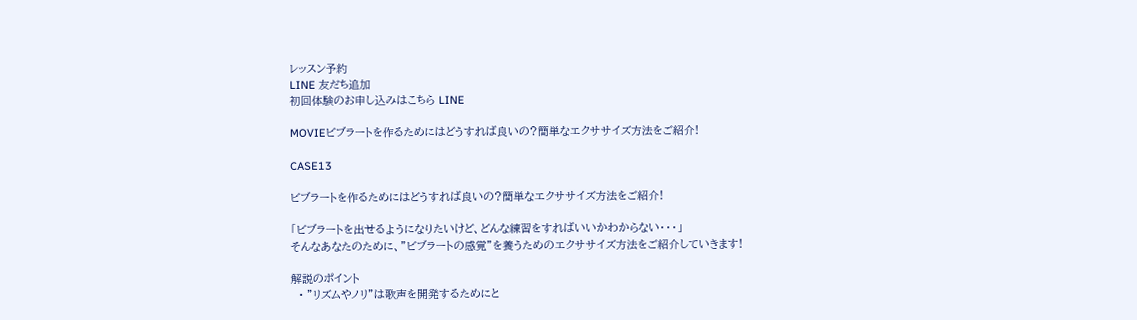レッスン予約
LINE 友だち追加
初回体験のお申し込みはこちら LINE

MOVIEビブラートを作るためにはどうすれば良いの?簡単なエクササイズ方法をご紹介!

CASE13

ビブラートを作るためにはどうすれば良いの?簡単なエクササイズ方法をご紹介!

「ビブラートを出せるようになりたいけど、どんな練習をすればいいかわからない・・・」
そんなあなたのために、”ビブラートの感覚”を養うためのエクササイズ方法をご紹介していきます!

解説のポイント
  • ”リズムやノリ”は歌声を開発するためにと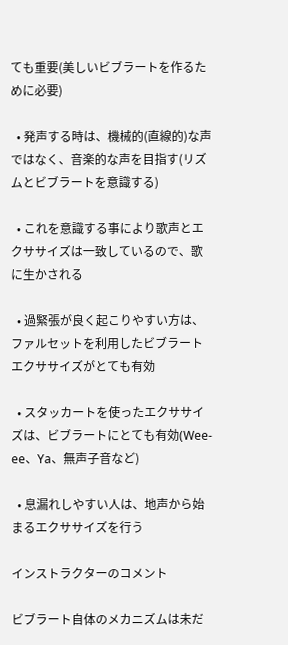ても重要(美しいビブラートを作るために必要)

  • 発声する時は、機械的(直線的)な声ではなく、音楽的な声を目指す(リズムとビブラートを意識する)

  • これを意識する事により歌声とエクササイズは一致しているので、歌に生かされる

  • 過緊張が良く起こりやすい方は、ファルセットを利用したビブラートエクササイズがとても有効

  • スタッカートを使ったエクササイズは、ビブラートにとても有効(Wee-ee、Ya、無声子音など)

  • 息漏れしやすい人は、地声から始まるエクササイズを行う

インストラクターのコメント

ビブラート自体のメカニズムは未だ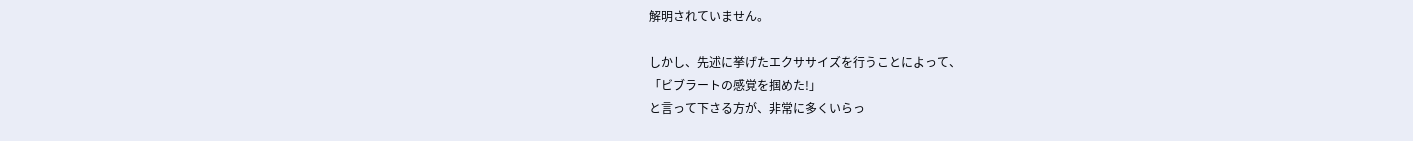解明されていません。

しかし、先述に挙げたエクササイズを行うことによって、
「ビブラートの感覚を掴めた!」
と言って下さる方が、非常に多くいらっ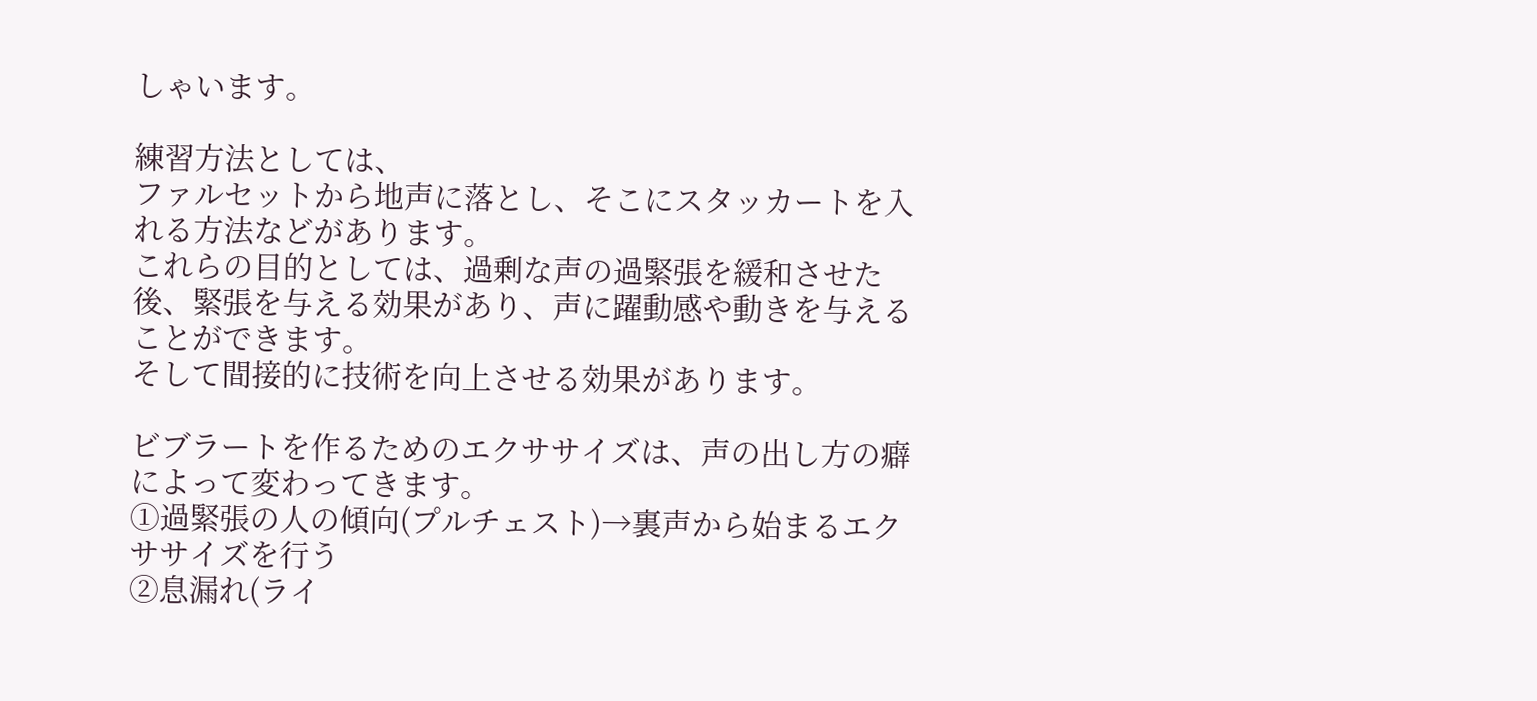しゃいます。

練習方法としては、
ファルセットから地声に落とし、そこにスタッカートを入れる方法などがあります。
これらの目的としては、過剰な声の過緊張を緩和させた後、緊張を与える効果があり、声に躍動感や動きを与えることができます。
そして間接的に技術を向上させる効果があります。

ビブラートを作るためのエクササイズは、声の出し方の癖によって変わってきます。
①過緊張の人の傾向(プルチェスト)→裏声から始まるエクササイズを行う
②息漏れ(ライ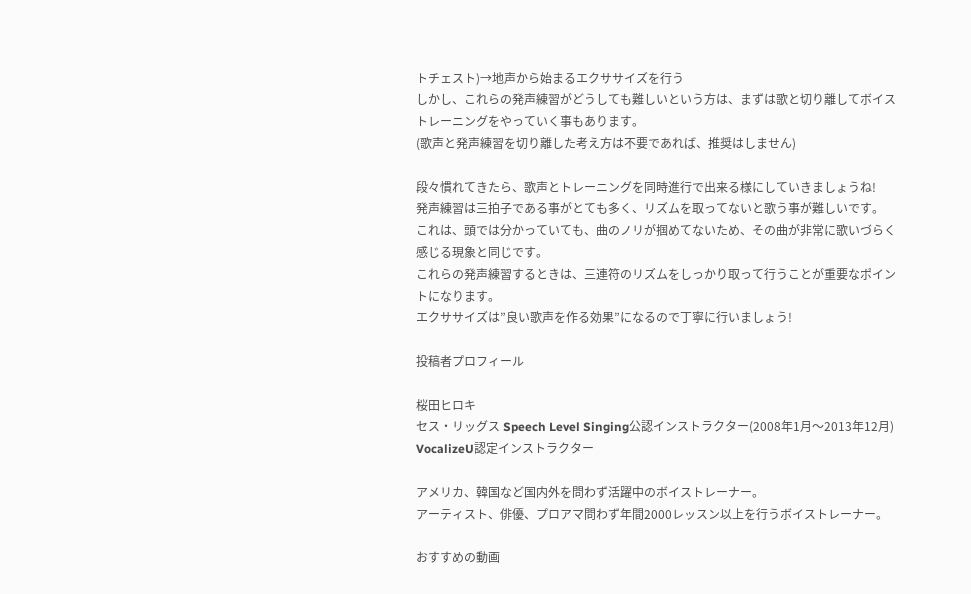トチェスト)→地声から始まるエクササイズを行う
しかし、これらの発声練習がどうしても難しいという方は、まずは歌と切り離してボイストレーニングをやっていく事もあります。
(歌声と発声練習を切り離した考え方は不要であれば、推奨はしません)

段々慣れてきたら、歌声とトレーニングを同時進行で出来る様にしていきましょうね!
発声練習は三拍子である事がとても多く、リズムを取ってないと歌う事が難しいです。
これは、頭では分かっていても、曲のノリが掴めてないため、その曲が非常に歌いづらく感じる現象と同じです。
これらの発声練習するときは、三連符のリズムをしっかり取って行うことが重要なポイントになります。
エクササイズは”良い歌声を作る効果”になるので丁寧に行いましょう!

投稿者プロフィール

桜田ヒロキ
セス・リッグス Speech Level Singing公認インストラクター(2008年1月〜2013年12月)
VocalizeU認定インストラクター

アメリカ、韓国など国内外を問わず活躍中のボイストレーナー。
アーティスト、俳優、プロアマ問わず年間2000レッスン以上を行うボイストレーナー。

おすすめの動画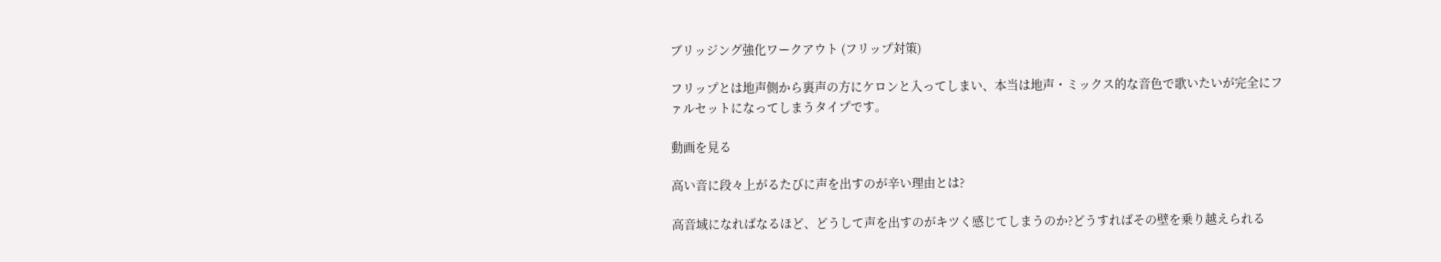ブリッジング強化ワークアウト (フリップ対策)

フリップとは地声側から裏声の方にケロンと入ってしまい、本当は地声・ミックス的な音色で歌いたいが完全にファルセットになってしまうタイプです。

動画を見る

高い音に段々上がるたびに声を出すのが辛い理由とは?

高音域になればなるほど、どうして声を出すのがキツく感じてしまうのか?どうすればその壁を乗り越えられる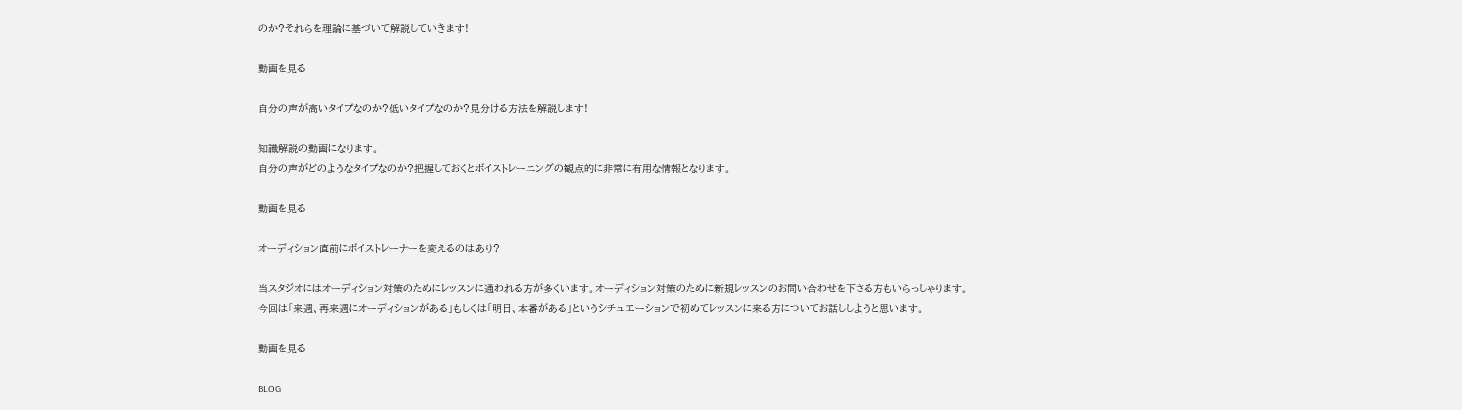のか?それらを理論に基づいて解説していきます!

動画を見る

自分の声が高いタイプなのか?低いタイプなのか?見分ける方法を解説します!

知識解説の動画になります。
自分の声がどのようなタイプなのか?把握しておくとボイストレーニングの観点的に非常に有用な情報となります。

動画を見る

オーディション直前にボイストレーナーを変えるのはあり?

当スタジオにはオーディション対策のためにレッスンに通われる方が多くいます。オーディション対策のために新規レッスンのお問い合わせを下さる方もいらっしゃります。今回は「来週、再来週にオーディションがある」もしくは「明日、本番がある」というシチュエーションで初めてレッスンに来る方についてお話ししようと思います。

動画を見る

BLOG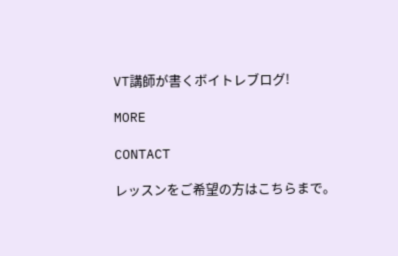VT講師が書くボイトレブログ!

MORE

CONTACT

レッスンをご希望の方はこちらまで。